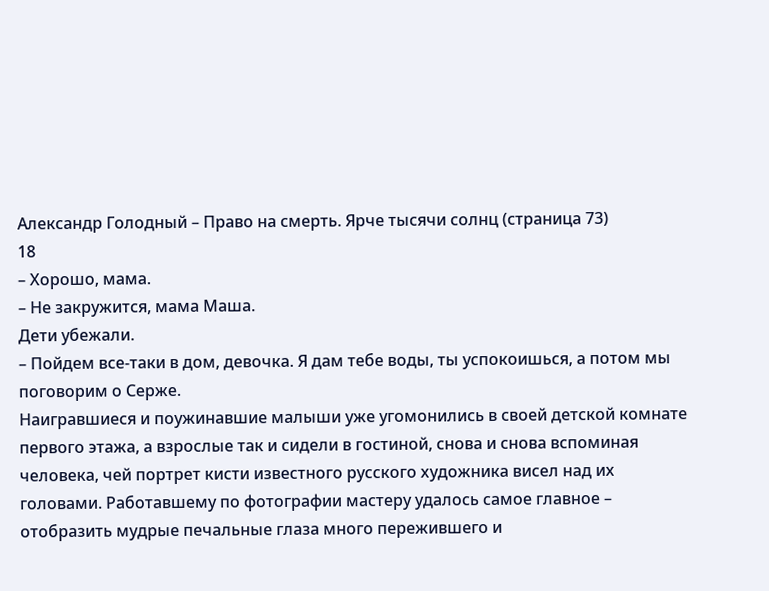Александр Голодный – Право на смерть. Ярче тысячи солнц (страница 73)
18
– Хорошо, мама.
– Не закружится, мама Маша.
Дети убежали.
– Пойдем все-таки в дом, девочка. Я дам тебе воды, ты успокоишься, а потом мы поговорим о Серже.
Наигравшиеся и поужинавшие малыши уже угомонились в своей детской комнате первого этажа, а взрослые так и сидели в гостиной, снова и снова вспоминая человека, чей портрет кисти известного русского художника висел над их головами. Работавшему по фотографии мастеру удалось самое главное – отобразить мудрые печальные глаза много пережившего и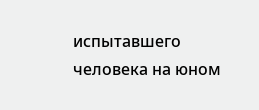испытавшего человека на юном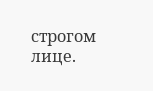строгом лице.